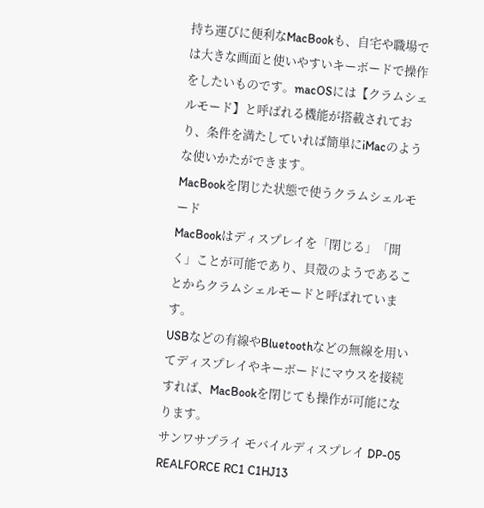持ち運びに便利なMacBookも、自宅や職場では大きな画面と使いやすいキーボードで操作をしたいものです。macOSには【クラムシェルモード】と呼ばれる機能が搭載されており、条件を満たしていれば簡単にiMacのような使いかたができます。
MacBookを閉じた状態で使うクラムシェルモード
MacBookはディスプレイを「閉じる」「開く」ことが可能であり、貝殻のようであることからクラムシェルモードと呼ばれています。
USBなどの有線やBluetoothなどの無線を用いてディスプレイやキーボードにマウスを接続すれば、MacBookを閉じても操作が可能になります。
サンワサプライ モバイルディスプレイ DP-05
REALFORCE RC1 C1HJ13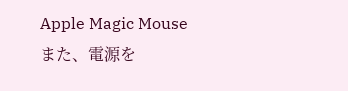Apple Magic Mouse
また、電源を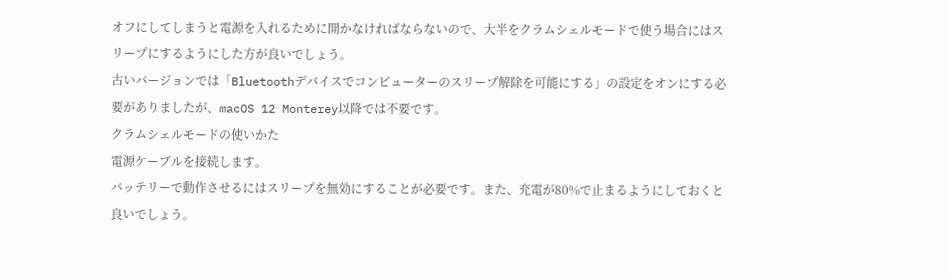オフにしてしまうと電源を入れるために開かなければならないので、大半をクラムシェルモードで使う場合にはスリープにするようにした方が良いでしょう。
古いバージョンでは「Bluetoothデバイスでコンピューターのスリープ解除を可能にする」の設定をオンにする必要がありましたが、macOS 12 Monterey以降では不要です。
クラムシェルモードの使いかた
電源ケーブルを接続します。
バッテリーで動作させるにはスリープを無効にすることが必要です。また、充電が80%で止まるようにしておくと良いでしょう。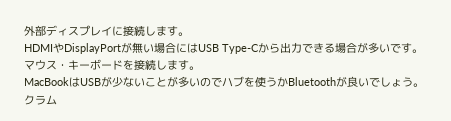外部ディスプレイに接続します。
HDMIやDisplayPortが無い場合にはUSB Type-Cから出力できる場合が多いです。
マウス・キーボードを接続します。
MacBookはUSBが少ないことが多いのでハブを使うかBluetoothが良いでしょう。
クラム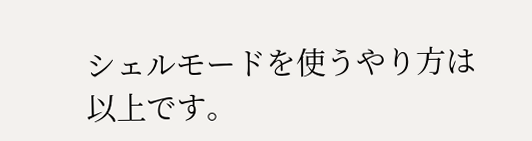シェルモードを使うやり方は以上です。